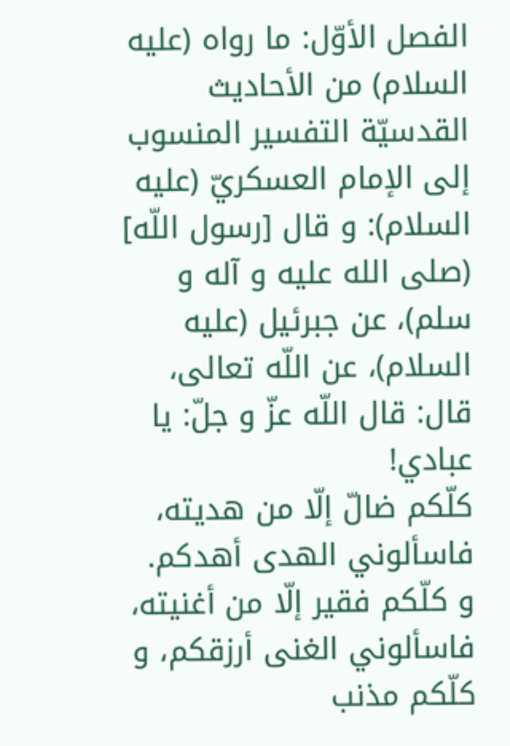الفصل الأوّل: ما رواه (عليه السلام) من الأحاديث القدسيّة التفسير المنسوب إلى الإمام العسكريّ (عليه السلام): و قال [رسول اللّه] (صلى الله عليه و آله و سلم)، عن جبرئيل (عليه السلام)، عن اللّه تعالى، قال: قال اللّه عزّ و جلّ: يا عبادي!
كلّكم ضالّ إلّا من هديته، فاسألوني الهدى أهدكم.
و كلّكم فقير إلّا من أغنيته، فاسألوني الغنى أرزقكم، و كلّكم مذنب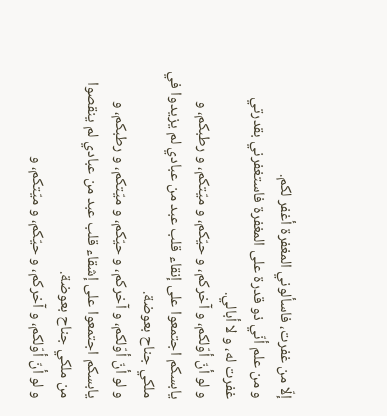إلّا من غفرت، فاسألوني المغفرة أغفر لكم.
و من علم أنّي ذو قدرة على المغفرة فاستغفرني بقدرتي غفرت له، و لا أبالي.
و لو أنّ أوّلكم، و آخركم، و حيّكم، و ميّتكم، و رطبكم، و يابسكم اجتمعوا على إنقاء قلب عبد من عبادي لم يزيدوا في ملكي جناح بعوضة.
و لو أنّ أوّلكم، و آخركم، و حيّكم، و ميّتكم، و رطبكم، و يابسكم اجتمعوا على إشقاء قلب عبد من عبادي لم ينقصوا من ملكي جناح بعوضة.
و لو أنّ أوّلكم، و آخركم، و حيّكم، و ميّتكم، و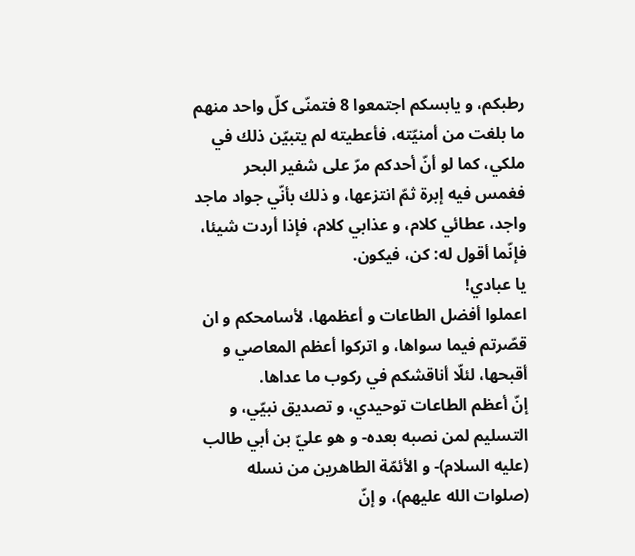رطبكم، و يابسكم اجتمعوا 8 فتمنّى كلّ واحد منهم ما بلغت من أمنيّته، فأعطيته لم يتبيّن ذلك في ملكي، كما لو أنّ أحدكم مرّ على شفير البحر فغمس فيه إبرة ثمّ انتزعها، و ذلك بأنّي جواد ماجد واجد، عطائي كلام، و عذابي كلام، فإذا أردت شيئا، فإنّما أقول له: كن، فيكون.
يا عبادي!
اعملوا أفضل الطاعات و أعظمها، لأسامحكم و ان قصّرتم فيما سواها، و اتركوا أعظم المعاصي و أقبحها، لئلّا أناقشكم في ركوب ما عداها.
إنّ أعظم الطاعات توحيدي، و تصديق نبيّي، و التسليم لمن نصبه بعده- و هو عليّ بن أبي طالب (عليه السلام)- و الأئمّة الطاهرين من نسله (صلوات الله عليهم)، و إنّ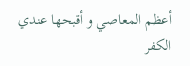أعظم المعاصي و أقبحها عندي الكفر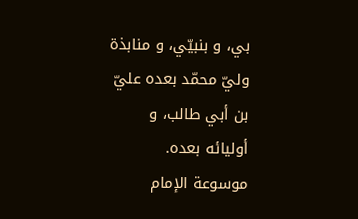بي، و بنبيّي، و منابذة وليّ محمّد بعده عليّ بن أبي طالب، و أوليائه بعده.
موسوعة الإمام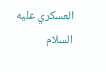العسكري عليه السلام